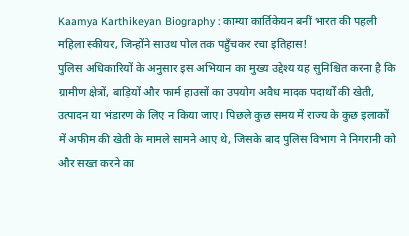Kaamya Karthikeyan Biography : काम्या कार्तिकेयन बनीं भारत की पहली महिला स्कीयर, जिन्होंने साउथ पोल तक पहुँचकर रचा इतिहास!
पुलिस अधिकारियों के अनुसार इस अभियान का मुख्य उद्देश्य यह सुनिश्चित करना है कि ग्रामीण क्षेत्रों, बाड़ियों और फार्म हाउसों का उपयोग अवैध मादक पदार्थों की खेती, उत्पादन या भंडारण के लिए न किया जाए। पिछले कुछ समय में राज्य के कुछ इलाकों में अफीम की खेती के मामले सामने आए थे, जिसके बाद पुलिस विभाग ने निगरानी को और सख्त करने का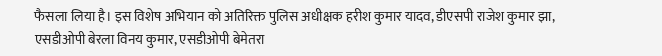फैसला लिया है। इस विशेष अभियान को अतिरिक्त पुलिस अधीक्षक हरीश कुमार यादव, डीएसपी राजेश कुमार झा, एसडीओपी बेरला विनय कुमार, एसडीओपी बेमेतरा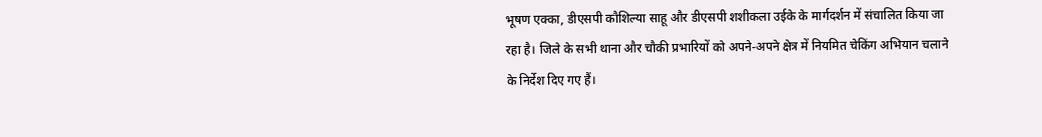भूषण एक्का, डीएसपी कौशिल्या साहू और डीएसपी शशीकला उईके के मार्गदर्शन में संचालित किया जा रहा है। जिले के सभी थाना और चौकी प्रभारियों को अपने-अपने क्षेत्र में नियमित चेकिंग अभियान चलाने के निर्देश दिए गए हैं।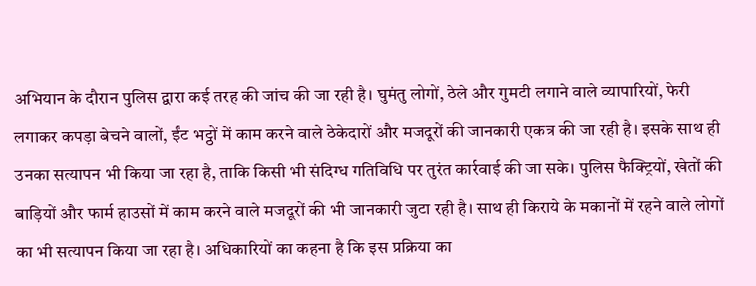अभियान के दौरान पुलिस द्वारा कई तरह की जांच की जा रही है। घुमंतु लोगों, ठेले और गुमटी लगाने वाले व्यापारियों, फेरी लगाकर कपड़ा बेचने वालों, ईंट भट्ठों में काम करने वाले ठेकेदारों और मजदूरों की जानकारी एकत्र की जा रही है। इसके साथ ही उनका सत्यापन भी किया जा रहा है, ताकि किसी भी संदिग्ध गतिविधि पर तुरंत कार्रवाई की जा सके। पुलिस फैक्ट्रियों, खेतों की बाड़ियों और फार्म हाउसों में काम करने वाले मजदूरों की भी जानकारी जुटा रही है। साथ ही किराये के मकानों में रहने वाले लोगों का भी सत्यापन किया जा रहा है। अधिकारियों का कहना है कि इस प्रक्रिया का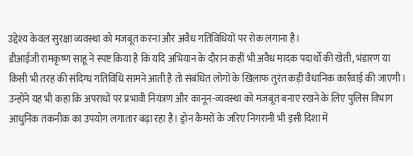उद्देश्य केवल सुरक्षा व्यवस्था को मजबूत करना और अवैध गतिविधियों पर रोक लगाना है।
डीआईजी रामकृष्ण साहू ने स्पष्ट किया है कि यदि अभियान के दौरान कहीं भी अवैध मादक पदार्थों की खेती, भंडारण या किसी भी तरह की संदिग्ध गतिविधि सामने आती है तो संबंधित लोगों के खिलाफ तुरंत कड़ी वैधानिक कार्रवाई की जाएगी। उन्होंने यह भी कहा कि अपराधों पर प्रभावी नियंत्रण और कानून-व्यवस्था को मजबूत बनाए रखने के लिए पुलिस विभाग आधुनिक तकनीक का उपयोग लगातार बढ़ा रहा है। ड्रोन कैमरों के जरिए निगरानी भी इसी दिशा में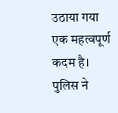उठाया गया एक महत्वपूर्ण कदम है। पुलिस ने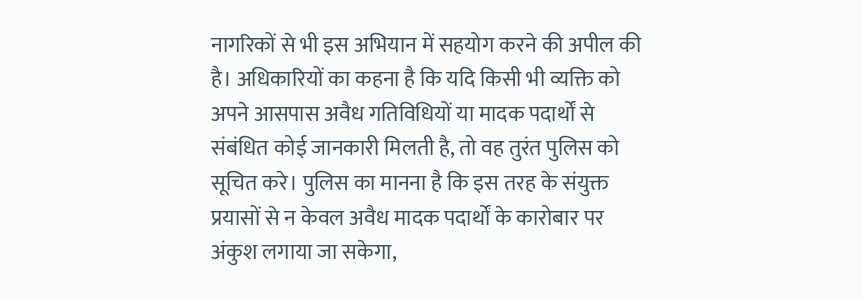नागरिकों से भी इस अभियान में सहयोग करने की अपील की है। अधिकारियों का कहना है कि यदि किसी भी व्यक्ति को अपने आसपास अवैध गतिविधियों या मादक पदार्थों से संबंधित कोई जानकारी मिलती है, तो वह तुरंत पुलिस को सूचित करे। पुलिस का मानना है कि इस तरह के संयुक्त प्रयासों से न केवल अवैध मादक पदार्थों के कारोबार पर अंकुश लगाया जा सकेगा,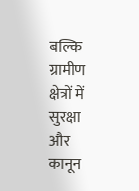बल्कि ग्रामीण क्षेत्रों में सुरक्षा और कानून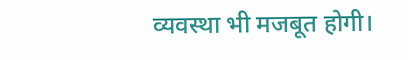व्यवस्था भी मजबूत होगी।